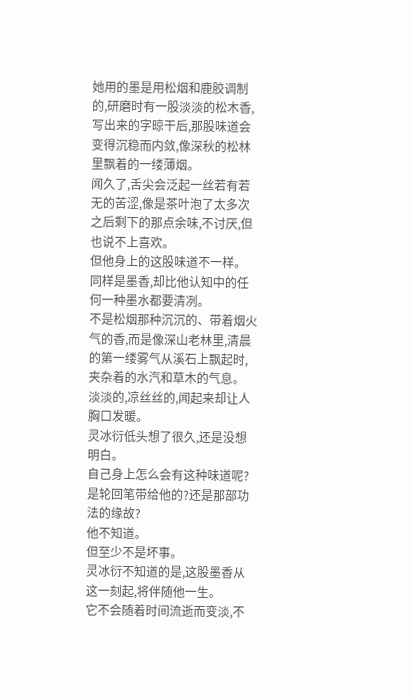她用的墨是用松烟和鹿胶调制的,研磨时有一股淡淡的松木香,写出来的字晾干后,那股味道会变得沉稳而内敛,像深秋的松林里飘着的一缕薄烟。
闻久了,舌尖会泛起一丝若有若无的苦涩,像是茶叶泡了太多次之后剩下的那点余味,不讨厌,但也说不上喜欢。
但他身上的这股味道不一样。
同样是墨香,却比他认知中的任何一种墨水都要清冽。
不是松烟那种沉沉的、带着烟火气的香,而是像深山老林里,清晨的第一缕雾气从溪石上飘起时,夹杂着的水汽和草木的气息。
淡淡的,凉丝丝的,闻起来却让人胸口发暖。
灵冰衍低头想了很久,还是没想明白。
自己身上怎么会有这种味道呢?
是轮回笔带给他的?还是那部功法的缘故?
他不知道。
但至少不是坏事。
灵冰衍不知道的是,这股墨香从这一刻起,将伴随他一生。
它不会随着时间流逝而变淡,不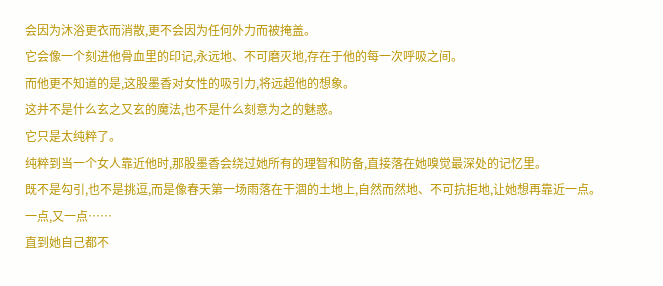会因为沐浴更衣而消散,更不会因为任何外力而被掩盖。
它会像一个刻进他骨血里的印记,永远地、不可磨灭地,存在于他的每一次呼吸之间。
而他更不知道的是,这股墨香对女性的吸引力,将远超他的想象。
这并不是什么玄之又玄的魔法,也不是什么刻意为之的魅惑。
它只是太纯粹了。
纯粹到当一个女人靠近他时,那股墨香会绕过她所有的理智和防备,直接落在她嗅觉最深处的记忆里。
既不是勾引,也不是挑逗,而是像春天第一场雨落在干涸的土地上,自然而然地、不可抗拒地,让她想再靠近一点。
一点,又一点……
直到她自己都不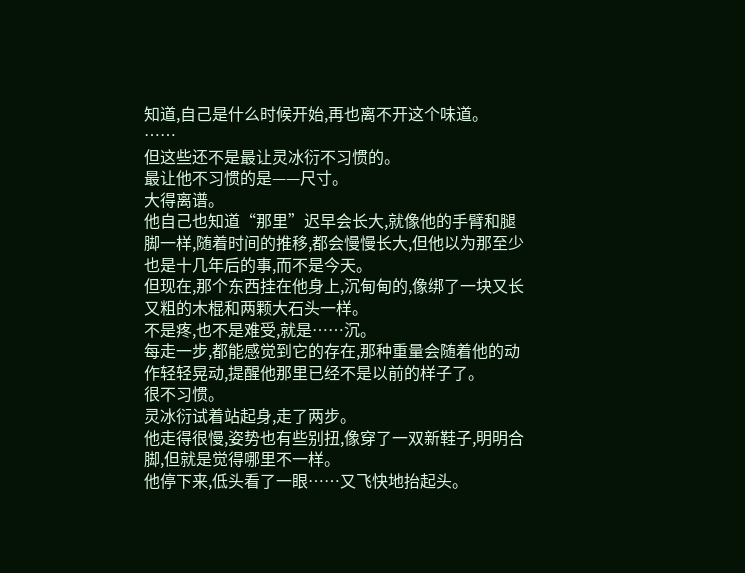知道,自己是什么时候开始,再也离不开这个味道。
……
但这些还不是最让灵冰衍不习惯的。
最让他不习惯的是——尺寸。
大得离谱。
他自己也知道“那里”迟早会长大,就像他的手臂和腿脚一样,随着时间的推移,都会慢慢长大,但他以为那至少也是十几年后的事,而不是今天。
但现在,那个东西挂在他身上,沉甸甸的,像绑了一块又长又粗的木棍和两颗大石头一样。
不是疼,也不是难受,就是……沉。
每走一步,都能感觉到它的存在,那种重量会随着他的动作轻轻晃动,提醒他那里已经不是以前的样子了。
很不习惯。
灵冰衍试着站起身,走了两步。
他走得很慢,姿势也有些别扭,像穿了一双新鞋子,明明合脚,但就是觉得哪里不一样。
他停下来,低头看了一眼……又飞快地抬起头。